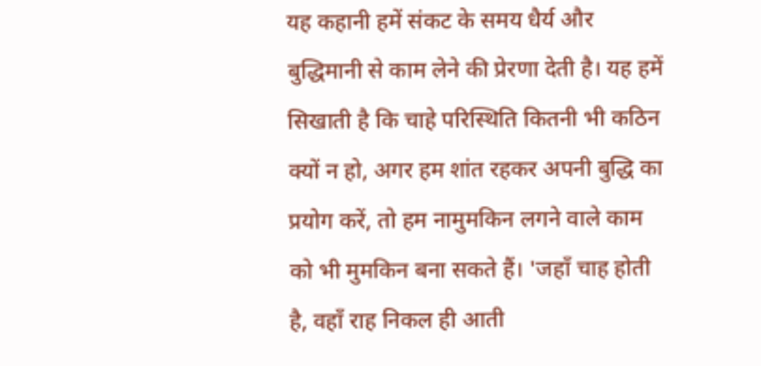यह कहानी हमें संकट के समय धैर्य और बुद्धिमानी से काम लेने की प्रेरणा देती है। यह हमें सिखाती है कि चाहे परिस्थिति कितनी भी कठिन क्यों न हो, अगर हम शांत रहकर अपनी बुद्धि का प्रयोग करें, तो हम नामुमकिन लगने वाले काम को भी मुमकिन बना सकते हैं। 'जहाँ चाह होती है, वहाँ राह निकल ही आती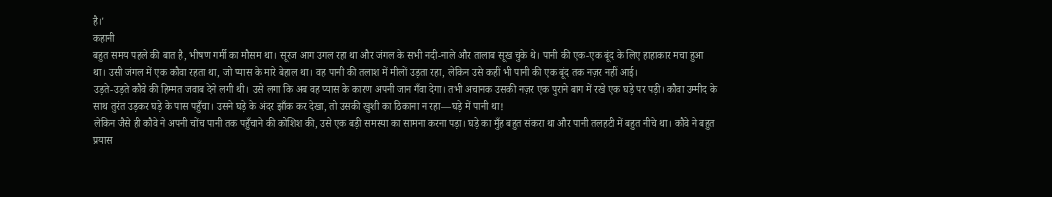है।'
कहानी
बहुत समय पहले की बात है, भीषण गर्मी का मौसम था। सूरज आग उगल रहा था और जंगल के सभी नदी-नाले और तालाब सूख चुके थे। पानी की एक-एक बूंद के लिए हाहाकार मचा हुआ था। उसी जंगल में एक कौवा रहता था, जो प्यास के मारे बेहाल था। वह पानी की तलाश में मीलों उड़ता रहा, लेकिन उसे कहीं भी पानी की एक बूंद तक नज़र नहीं आई।
उड़ते-उड़ते कौवे की हिम्मत जवाब देने लगी थी। उसे लगा कि अब वह प्यास के कारण अपनी जान गँवा देगा। तभी अचानक उसकी नज़र एक पुराने बाग में रखे एक घड़े पर पड़ी। कौवा उम्मीद के साथ तुरंत उड़कर घड़े के पास पहुँचा। उसने घड़े के अंदर झाँक कर देखा, तो उसकी खुशी का ठिकाना न रहा—घड़े में पानी था!
लेकिन जैसे ही कौवे ने अपनी चोंच पानी तक पहुँचाने की कोशिश की, उसे एक बड़ी समस्या का सामना करना पड़ा। घड़े का मुँह बहुत संकरा था और पानी तलहटी में बहुत नीचे था। कौवे ने बहुत प्रयास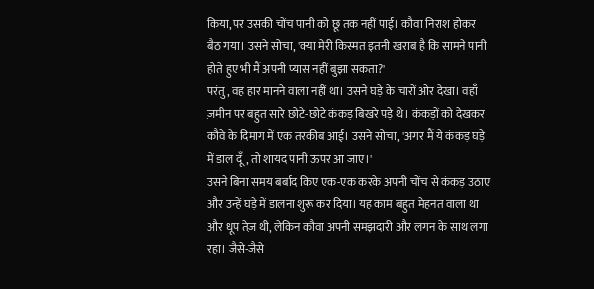किया, पर उसकी चोंच पानी को छू तक नहीं पाई। कौवा निराश होकर बैठ गया। उसने सोचा, 'क्या मेरी किस्मत इतनी खराब है कि सामने पानी होते हुए भी मैं अपनी प्यास नहीं बुझा सकता?'
परंतु, वह हार मानने वाला नहीं था। उसने घड़े के चारों ओर देखा। वहाँ ज़मीन पर बहुत सारे छोटे-छोटे कंकड़ बिखरे पड़े थे। कंकड़ों को देखकर कौवे के दिमाग में एक तरकीब आई। उसने सोचा, 'अगर मैं ये कंकड़ घड़े में डाल दूँ, तो शायद पानी ऊपर आ जाए।'
उसने बिना समय बर्बाद किए एक-एक करके अपनी चोंच से कंकड़ उठाए और उन्हें घड़े में डालना शुरू कर दिया। यह काम बहुत मेहनत वाला था और धूप तेज़ थी, लेकिन कौवा अपनी समझदारी और लगन के साथ लगा रहा। जैसे-जैसे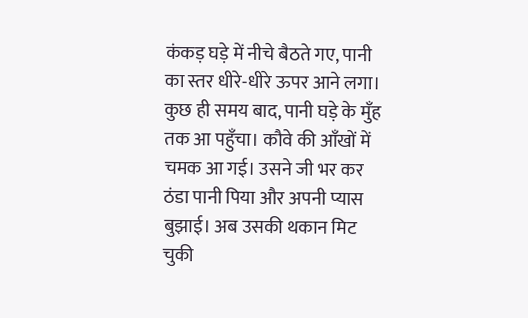कंकड़ घड़े में नीचे बैठते गए, पानी का स्तर धीरे-धीरे ऊपर आने लगा।
कुछ ही समय बाद, पानी घड़े के मुँह तक आ पहुँचा। कौवे की आँखों में चमक आ गई। उसने जी भर कर ठंडा पानी पिया और अपनी प्यास बुझाई। अब उसकी थकान मिट चुकी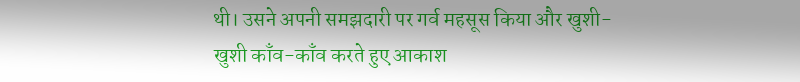थी। उसने अपनी समझदारी पर गर्व महसूस किया और खुशी-खुशी काँव-काँव करते हुए आकाश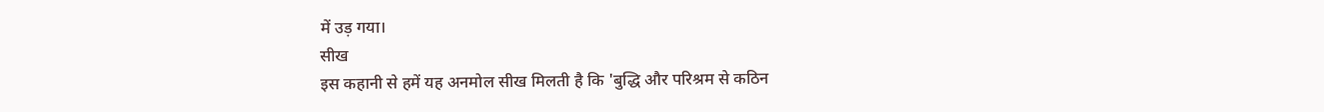में उड़ गया।
सीख
इस कहानी से हमें यह अनमोल सीख मिलती है कि 'बुद्धि और परिश्रम से कठिन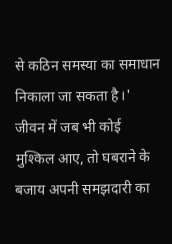से कठिन समस्या का समाधान निकाला जा सकता है।' जीवन में जब भी कोई मुश्किल आए, तो घबराने के बजाय अपनी समझदारी का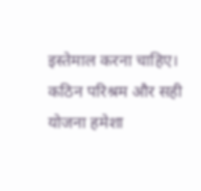इस्तेमाल करना चाहिए। कठिन परिश्रम और सही योजना हमेशा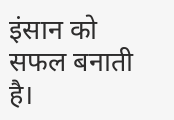इंसान को सफल बनाती है।